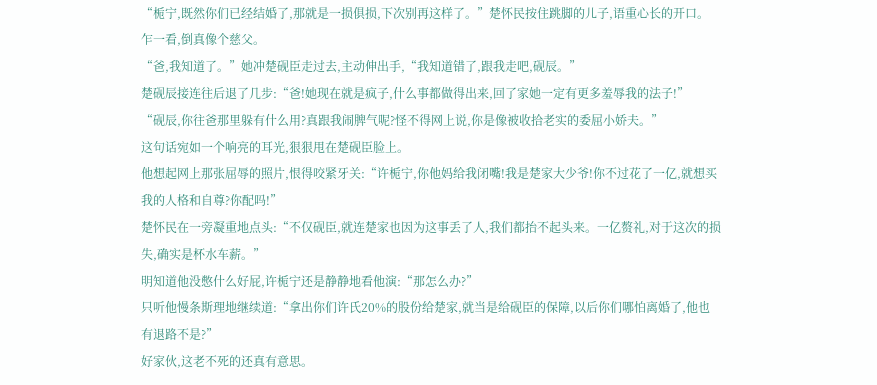“栀宁,既然你们已经结婚了,那就是一损俱损,下次别再这样了。”楚怀民按住跳脚的儿子,语重心长的开口。
乍一看,倒真像个慈父。
“爸,我知道了。”她冲楚砚臣走过去,主动伸出手,“我知道错了,跟我走吧,砚辰。”
楚砚辰接连往后退了几步:“爸!她现在就是疯子,什么事都做得出来,回了家她一定有更多羞辱我的法子!”
“砚辰,你往爸那里躲有什么用?真跟我闹脾气呢?怪不得网上说,你是像被收拾老实的委屈小娇夫。”
这句话宛如一个响亮的耳光,狠狠甩在楚砚臣脸上。
他想起网上那张屈辱的照片,恨得咬紧牙关:“许栀宁,你他妈给我闭嘴!我是楚家大少爷!你不过花了一亿,就想买我的人格和自尊?你配吗!”
楚怀民在一旁凝重地点头:“不仅砚臣,就连楚家也因为这事丢了人,我们都抬不起头来。一亿赘礼,对于这次的损失,确实是杯水车薪。”
明知道他没憋什么好屁,许栀宁还是静静地看他演:“那怎么办?”
只听他慢条斯理地继续道:“拿出你们许氏20%的股份给楚家,就当是给砚臣的保障,以后你们哪怕离婚了,他也有退路不是?”
好家伙,这老不死的还真有意思。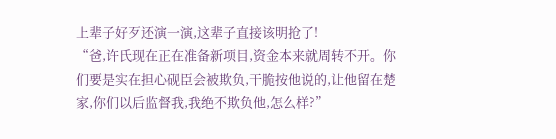上辈子好歹还演一演,这辈子直接该明抢了!
“爸,许氏现在正在准备新项目,资金本来就周转不开。你们要是实在担心砚臣会被欺负,干脆按他说的,让他留在楚家,你们以后监督我,我绝不欺负他,怎么样?”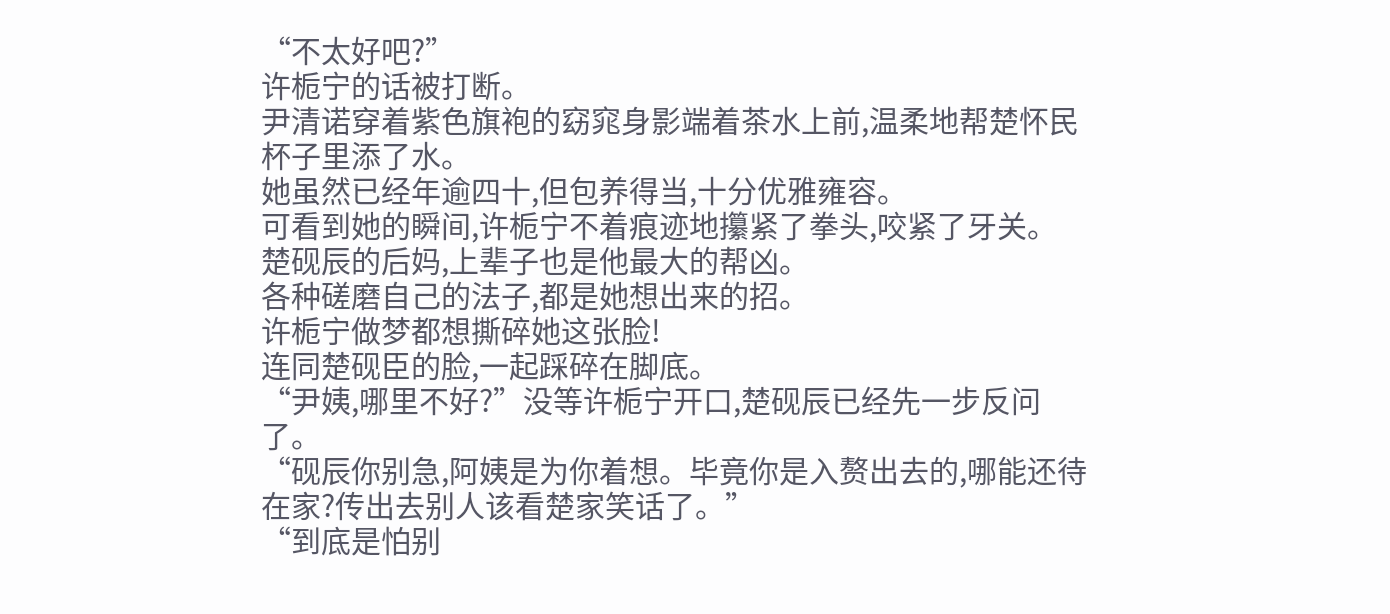“不太好吧?”
许栀宁的话被打断。
尹清诺穿着紫色旗袍的窈窕身影端着茶水上前,温柔地帮楚怀民杯子里添了水。
她虽然已经年逾四十,但包养得当,十分优雅雍容。
可看到她的瞬间,许栀宁不着痕迹地攥紧了拳头,咬紧了牙关。
楚砚辰的后妈,上辈子也是他最大的帮凶。
各种磋磨自己的法子,都是她想出来的招。
许栀宁做梦都想撕碎她这张脸!
连同楚砚臣的脸,一起踩碎在脚底。
“尹姨,哪里不好?”没等许栀宁开口,楚砚辰已经先一步反问了。
“砚辰你别急,阿姨是为你着想。毕竟你是入赘出去的,哪能还待在家?传出去别人该看楚家笑话了。”
“到底是怕别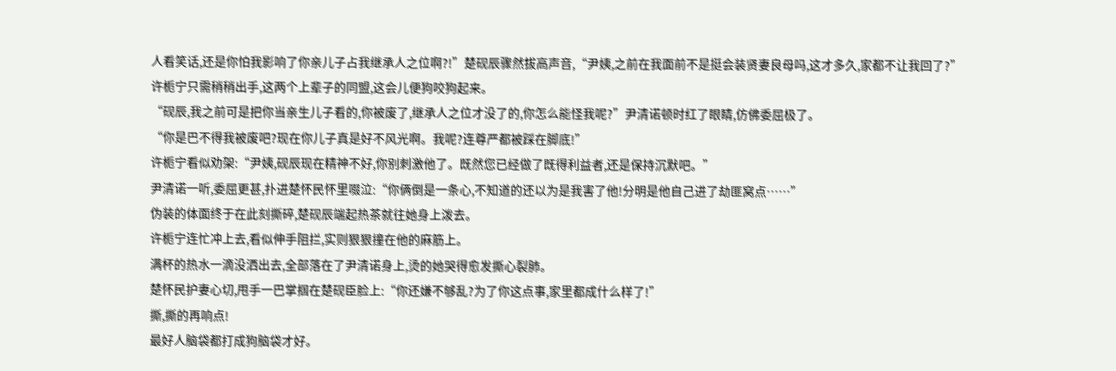人看笑话,还是你怕我影响了你亲儿子占我继承人之位啊?!”楚砚辰骤然拔高声音,“尹姨,之前在我面前不是挺会装贤妻良母吗,这才多久,家都不让我回了?”
许栀宁只需稍稍出手,这两个上辈子的同盟,这会儿便狗咬狗起来。
“砚辰,我之前可是把你当亲生儿子看的,你被废了,继承人之位才没了的,你怎么能怪我呢?”尹清诺顿时红了眼睛,仿佛委屈极了。
“你是巴不得我被废吧?现在你儿子真是好不风光啊。我呢?连尊严都被踩在脚底!”
许栀宁看似劝架:“尹姨,砚辰现在精神不好,你别刺激他了。既然您已经做了既得利益者,还是保持沉默吧。”
尹清诺一听,委屈更甚,扑进楚怀民怀里啜泣:“你俩倒是一条心,不知道的还以为是我害了他!分明是他自己进了劫匪窝点……”
伪装的体面终于在此刻撕碎,楚砚辰端起热茶就往她身上泼去。
许栀宁连忙冲上去,看似伸手阻拦,实则狠狠撞在他的麻筋上。
满杯的热水一滴没洒出去,全部落在了尹清诺身上,烫的她哭得愈发撕心裂肺。
楚怀民护妻心切,甩手一巴掌掴在楚砚臣脸上:“你还嫌不够乱?为了你这点事,家里都成什么样了!”
撕,撕的再响点!
最好人脑袋都打成狗脑袋才好。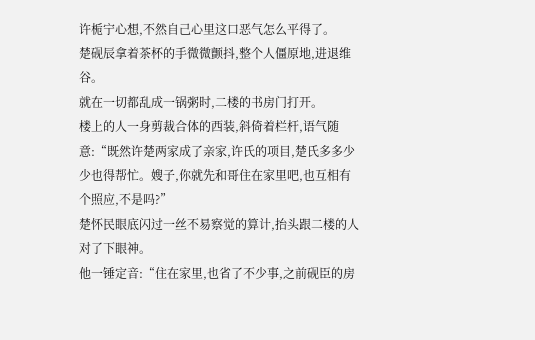许栀宁心想,不然自己心里这口恶气怎么平得了。
楚砚辰拿着茶杯的手微微颤抖,整个人僵原地,进退维谷。
就在一切都乱成一锅粥时,二楼的书房门打开。
楼上的人一身剪裁合体的西装,斜倚着栏杆,语气随意:“既然许楚两家成了亲家,许氏的项目,楚氏多多少少也得帮忙。嫂子,你就先和哥住在家里吧,也互相有个照应,不是吗?”
楚怀民眼底闪过一丝不易察觉的算计,抬头跟二楼的人对了下眼神。
他一锤定音:“住在家里,也省了不少事,之前砚臣的房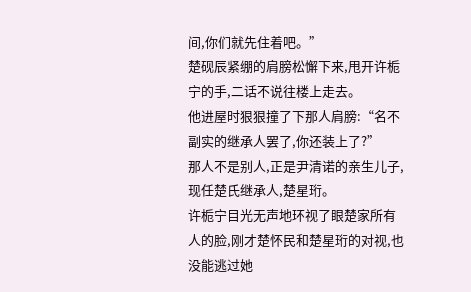间,你们就先住着吧。”
楚砚辰紧绷的肩膀松懈下来,甩开许栀宁的手,二话不说往楼上走去。
他进屋时狠狠撞了下那人肩膀:“名不副实的继承人罢了,你还装上了?”
那人不是别人,正是尹清诺的亲生儿子,现任楚氏继承人,楚星珩。
许栀宁目光无声地环视了眼楚家所有人的脸,刚才楚怀民和楚星珩的对视,也没能逃过她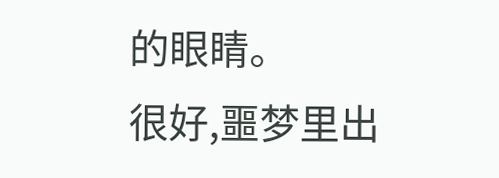的眼睛。
很好,噩梦里出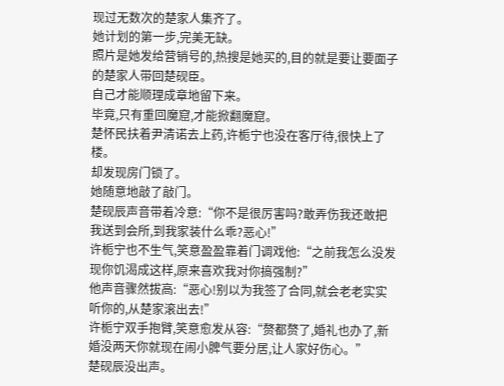现过无数次的楚家人集齐了。
她计划的第一步,完美无缺。
照片是她发给营销号的,热搜是她买的,目的就是要让要面子的楚家人带回楚砚臣。
自己才能顺理成章地留下来。
毕竟,只有重回魔窟,才能掀翻魔窟。
楚怀民扶着尹清诺去上药,许栀宁也没在客厅待,很快上了楼。
却发现房门锁了。
她随意地敲了敲门。
楚砚辰声音带着冷意:“你不是很厉害吗?敢弄伤我还敢把我送到会所,到我家装什么乖?恶心!”
许栀宁也不生气,笑意盈盈靠着门调戏他:“之前我怎么没发现你饥渴成这样,原来喜欢我对你搞强制?”
他声音骤然拔高:“恶心!别以为我签了合同,就会老老实实听你的,从楚家滚出去!”
许栀宁双手抱臂,笑意愈发从容:“赘都赘了,婚礼也办了,新婚没两天你就现在闹小脾气要分居,让人家好伤心。”
楚砚辰没出声。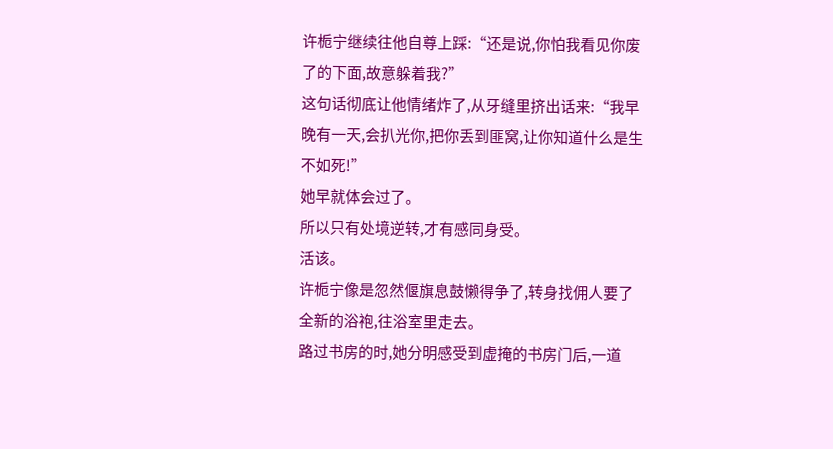许栀宁继续往他自尊上踩:“还是说,你怕我看见你废了的下面,故意躲着我?”
这句话彻底让他情绪炸了,从牙缝里挤出话来:“我早晚有一天,会扒光你,把你丢到匪窝,让你知道什么是生不如死!”
她早就体会过了。
所以只有处境逆转,才有感同身受。
活该。
许栀宁像是忽然偃旗息鼓懒得争了,转身找佣人要了全新的浴袍,往浴室里走去。
路过书房的时,她分明感受到虚掩的书房门后,一道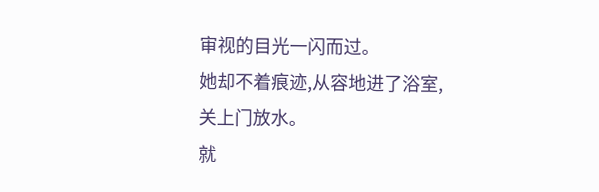审视的目光一闪而过。
她却不着痕迹,从容地进了浴室,关上门放水。
就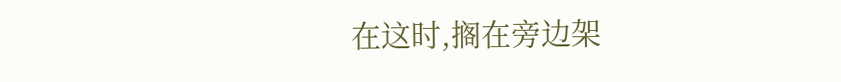在这时,搁在旁边架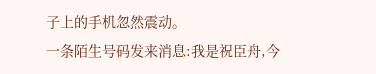子上的手机忽然震动。
一条陌生号码发来消息:我是祝臣舟,今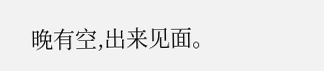晚有空,出来见面。